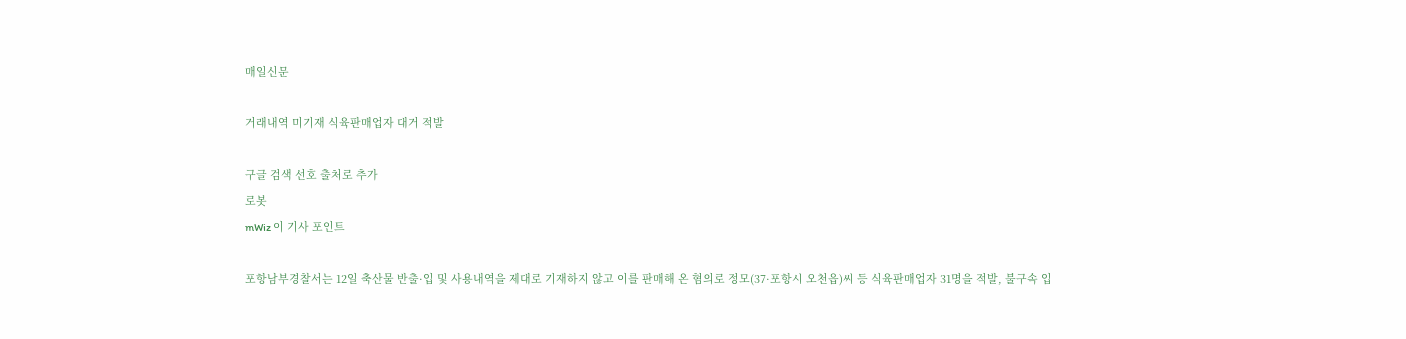매일신문

거래내역 미기재 식육판매업자 대거 적발

구글 검색 선호 출처로 추가
로봇
mWiz 이 기사 포인트

포항남부경찰서는 12일 축산물 반출·입 및 사용내역을 제대로 기재하지 않고 이를 판매해 온 혐의로 정모(37·포항시 오천읍)씨 등 식육판매업자 31명을 적발, 불구속 입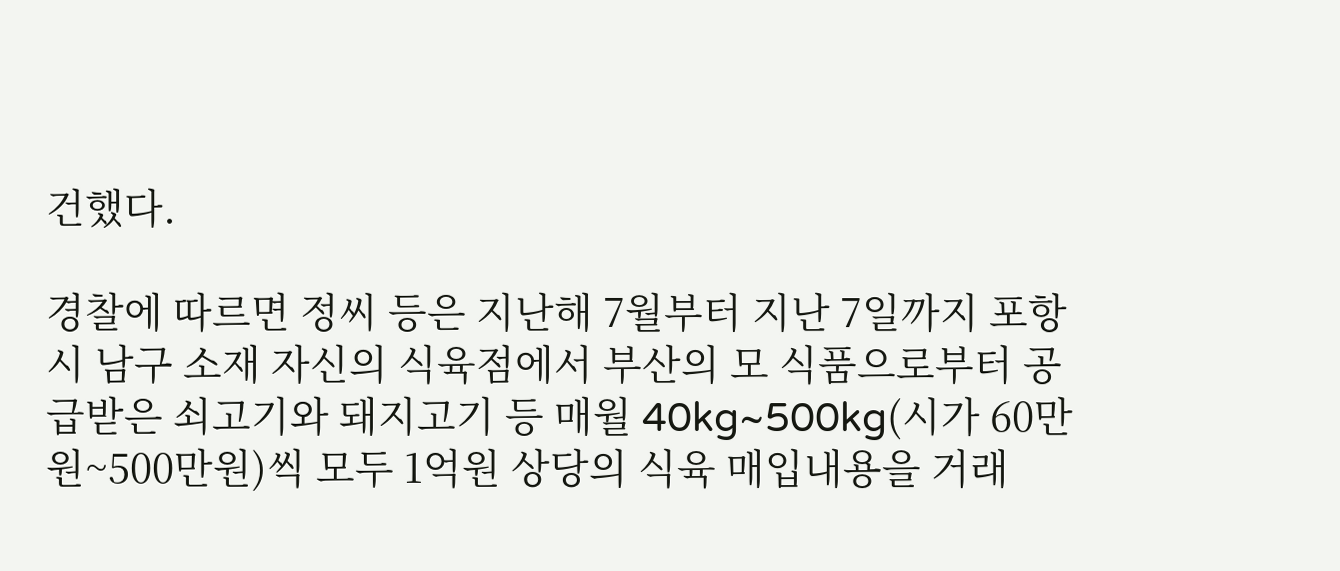건했다.

경찰에 따르면 정씨 등은 지난해 7월부터 지난 7일까지 포항시 남구 소재 자신의 식육점에서 부산의 모 식품으로부터 공급받은 쇠고기와 돼지고기 등 매월 40kg~500kg(시가 60만원~500만원)씩 모두 1억원 상당의 식육 매입내용을 거래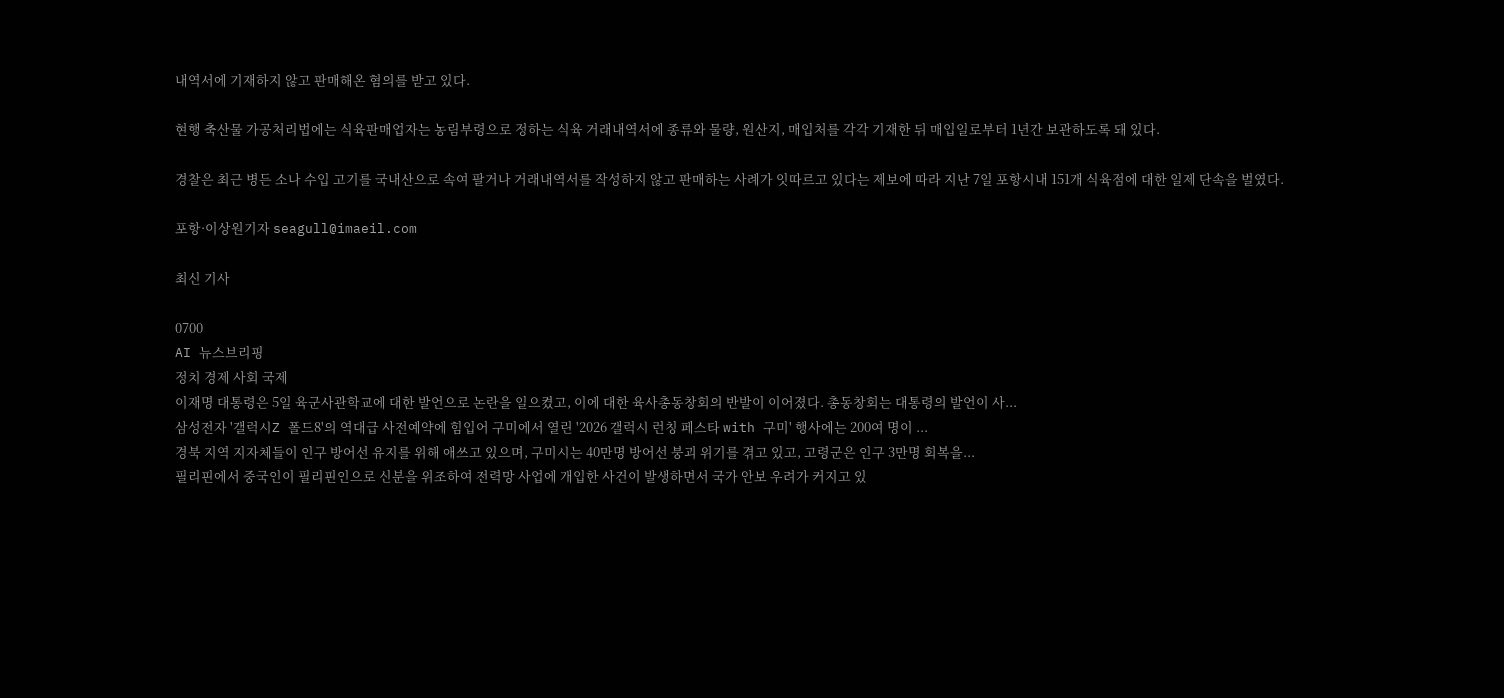내역서에 기재하지 않고 판매해온 혐의를 받고 있다.

현행 축산물 가공처리법에는 식육판매업자는 농림부령으로 정하는 식육 거래내역서에 종류와 물량, 원산지, 매입처를 각각 기재한 뒤 매입일로부터 1년간 보관하도록 돼 있다.

경찰은 최근 병든 소나 수입 고기를 국내산으로 속여 팔거나 거래내역서를 작성하지 않고 판매하는 사례가 잇따르고 있다는 제보에 따라 지난 7일 포항시내 151개 식육점에 대한 일제 단속을 벌였다.

포항·이상원기자 seagull@imaeil.com

최신 기사

0700
AI 뉴스브리핑
정치 경제 사회 국제
이재명 대통령은 5일 육군사관학교에 대한 발언으로 논란을 일으켰고, 이에 대한 육사총동창회의 반발이 이어졌다. 총동창회는 대통령의 발언이 사...
삼성전자 '갤럭시Z 폴드8'의 역대급 사전예약에 힘입어 구미에서 열린 '2026 갤럭시 런칭 페스타 with 구미' 행사에는 200여 명이 ...
경북 지역 지자체들이 인구 방어선 유지를 위해 애쓰고 있으며, 구미시는 40만명 방어선 붕괴 위기를 겪고 있고, 고령군은 인구 3만명 회복을...
필리핀에서 중국인이 필리핀인으로 신분을 위조하여 전력망 사업에 개입한 사건이 발생하면서 국가 안보 우려가 커지고 있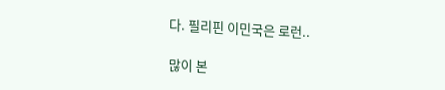다. 필리핀 이민국은 로런..

많이 본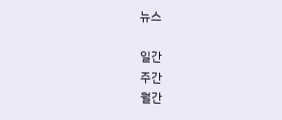뉴스

일간
주간
월간